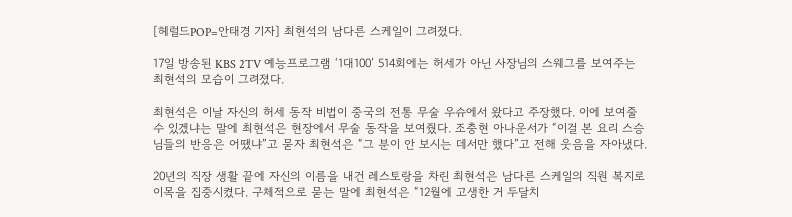[헤럴드POP=안태경 기자] 최현석의 남다른 스케일이 그려졌다.

17일 방송된 KBS 2TV 예능프로그램 ‘1대100’ 514회에는 허세가 아닌 사장님의 스웨그를 보여주는 최현석의 모습이 그려졌다.

최현석은 이날 자신의 허세 동작 비법이 중국의 전통 무술 우슈에서 왔다고 주장했다. 이에 보여줄 수 있겠냐는 말에 최현석은 현장에서 무술 동작을 보여줬다. 조충현 아나운서가 “이걸 본 요리 스승님들의 반응은 어땠냐”고 묻자 최현석은 “그 분이 안 보시는 데서만 했다”고 전해 웃음을 자아냈다.

20년의 직장 생활 끝에 자신의 이름을 내건 레스토랑을 차린 최현석은 남다른 스케일의 직원 복지로 이목을 집중시켰다. 구체적으로 묻는 말에 최현석은 “12월에 고생한 거 두달치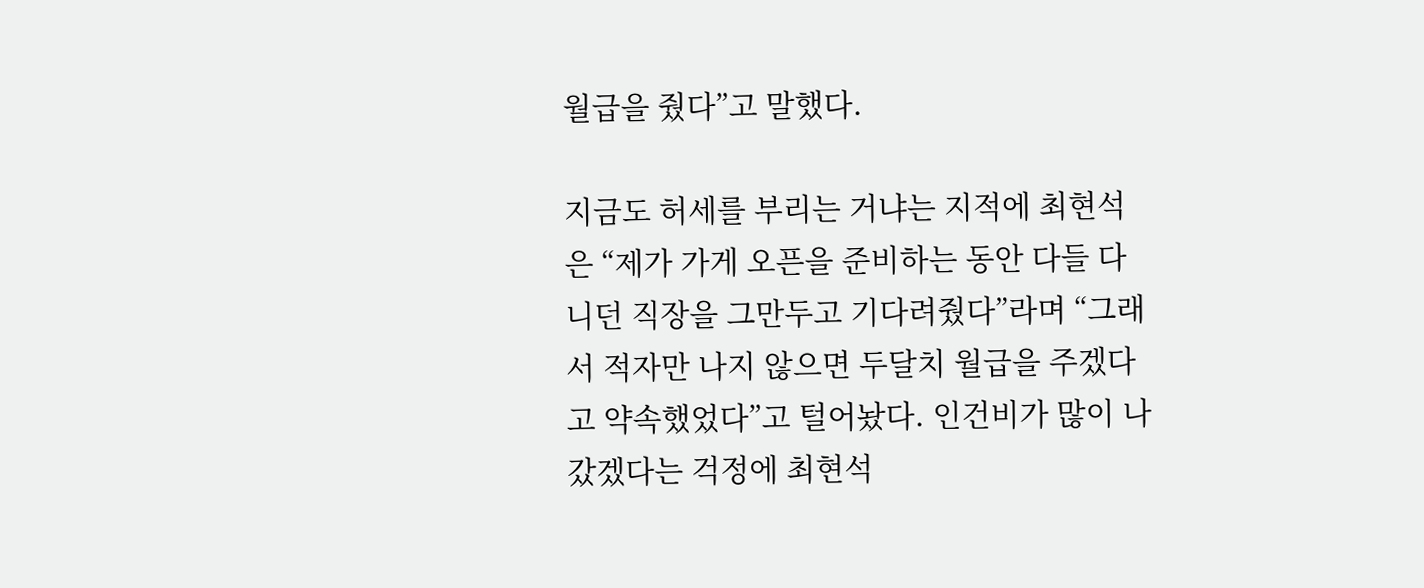월급을 줬다”고 말했다.

지금도 허세를 부리는 거냐는 지적에 최현석은 “제가 가게 오픈을 준비하는 동안 다들 다니던 직장을 그만두고 기다려줬다”라며 “그래서 적자만 나지 않으면 두달치 월급을 주겠다고 약속했었다”고 털어놨다. 인건비가 많이 나갔겠다는 걱정에 최현석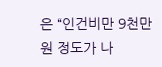은 “인건비만 9천만 원 정도가 나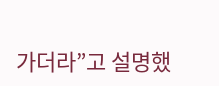가더라”고 설명했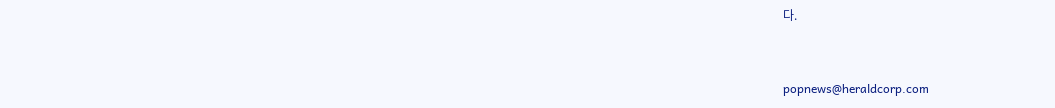다.


popnews@heraldcorp.com